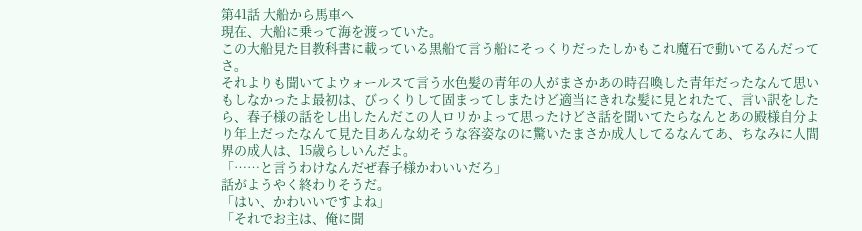第41話 大船から馬車へ
現在、大船に乗って海を渡っていた。
この大船見た目教科書に載っている黒船て言う船にそっくりだったしかもこれ魔石で動いてるんだってさ。
それよりも聞いてよウォールスて言う水色髪の青年の人がまさかあの時召喚した青年だったなんて思いもしなかったよ最初は、びっくりして固まってしまたけど適当にきれな髪に見とれたて、言い訳をしたら、春子様の話をし出したんだこの人ロリかよって思ったけどさ話を聞いてたらなんとあの殿様自分より年上だったなんて見た目あんな幼そうな容姿なのに驚いたまさか成人してるなんてあ、ちなみに人間界の成人は、15歳らしいんだよ。
「……と言うわけなんだぜ春子様かわいいだろ」
話がようやく終わりそうだ。
「はい、かわいいですよね」
「それでお主は、俺に聞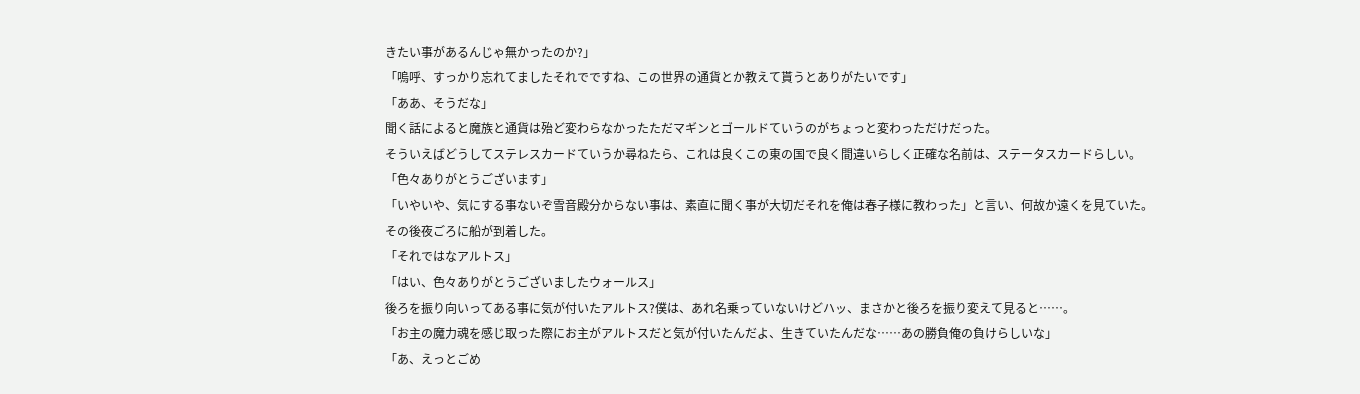きたい事があるんじゃ無かったのか?」
「嗚呼、すっかり忘れてましたそれでですね、この世界の通貨とか教えて貰うとありがたいです」
「ああ、そうだな」
聞く話によると魔族と通貨は殆ど変わらなかったただマギンとゴールドていうのがちょっと変わっただけだった。
そういえばどうしてステレスカードていうか尋ねたら、これは良くこの東の国で良く間違いらしく正確な名前は、ステータスカードらしい。
「色々ありがとうございます」
「いやいや、気にする事ないぞ雪音殿分からない事は、素直に聞く事が大切だそれを俺は春子様に教わった」と言い、何故か遠くを見ていた。
その後夜ごろに船が到着した。
「それではなアルトス」
「はい、色々ありがとうございましたウォールス」
後ろを振り向いってある事に気が付いたアルトス?僕は、あれ名乗っていないけどハッ、まさかと後ろを振り変えて見ると……。
「お主の魔力魂を感じ取った際にお主がアルトスだと気が付いたんだよ、生きていたんだな……あの勝負俺の負けらしいな」
「あ、えっとごめ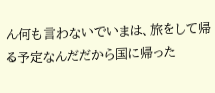ん何も言わないでいまは、旅をして帰る予定なんだだから国に帰った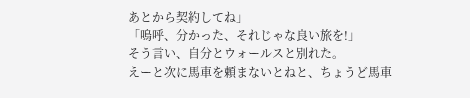あとから契約してね」
「嗚呼、分かった、それじゃな良い旅を!」
そう言い、自分とウォールスと別れた。
えーと次に馬車を頼まないとねと、ちょうど馬車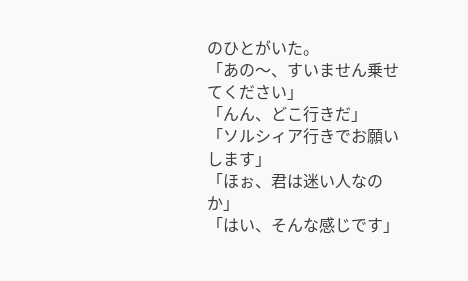のひとがいた。
「あの〜、すいません乗せてください」
「んん、どこ行きだ」
「ソルシィア行きでお願いします」
「ほぉ、君は迷い人なのか」
「はい、そんな感じです」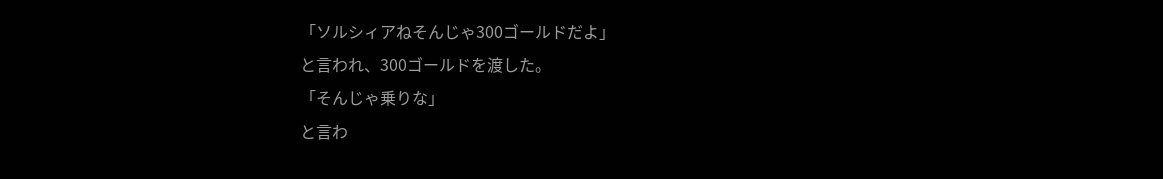「ソルシィアねそんじゃ300ゴールドだよ」
と言われ、300ゴールドを渡した。
「そんじゃ乗りな」
と言わ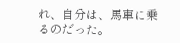れ、自分は、馬車に乗るのだった。